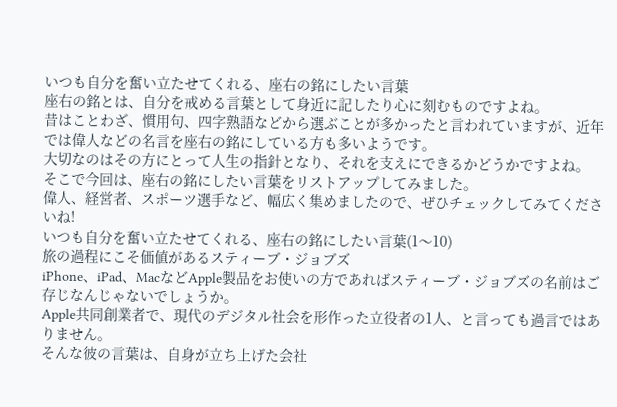いつも自分を奮い立たせてくれる、座右の銘にしたい言葉
座右の銘とは、自分を戒める言葉として身近に記したり心に刻むものですよね。
昔はことわざ、慣用句、四字熟語などから選ぶことが多かったと言われていますが、近年では偉人などの名言を座右の銘にしている方も多いようです。
大切なのはその方にとって人生の指針となり、それを支えにできるかどうかですよね。
そこで今回は、座右の銘にしたい言葉をリストアップしてみました。
偉人、経営者、スポーツ選手など、幅広く集めましたので、ぜひチェックしてみてくださいね!
いつも自分を奮い立たせてくれる、座右の銘にしたい言葉(1〜10)
旅の過程にこそ価値があるスティーブ・ジョブズ
iPhone、iPad、MacなどApple製品をお使いの方であればスティーブ・ジョブズの名前はご存じなんじゃないでしょうか。
Apple共同創業者で、現代のデジタル社会を形作った立役者の1人、と言っても過言ではありません。
そんな彼の言葉は、自身が立ち上げた会社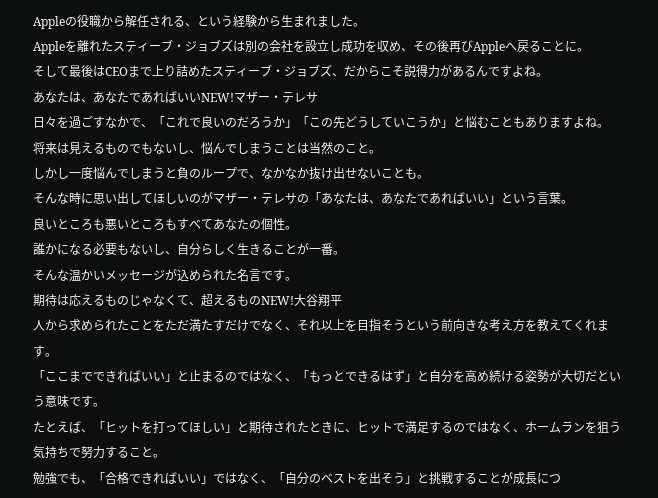Appleの役職から解任される、という経験から生まれました。
Appleを離れたスティーブ・ジョブズは別の会社を設立し成功を収め、その後再びAppleへ戻ることに。
そして最後はCEOまで上り詰めたスティーブ・ジョブズ、だからこそ説得力があるんですよね。
あなたは、あなたであればいいNEW!マザー・テレサ
日々を過ごすなかで、「これで良いのだろうか」「この先どうしていこうか」と悩むこともありますよね。
将来は見えるものでもないし、悩んでしまうことは当然のこと。
しかし一度悩んでしまうと負のループで、なかなか抜け出せないことも。
そんな時に思い出してほしいのがマザー・テレサの「あなたは、あなたであればいい」という言葉。
良いところも悪いところもすべてあなたの個性。
誰かになる必要もないし、自分らしく生きることが一番。
そんな温かいメッセージが込められた名言です。
期待は応えるものじゃなくて、超えるものNEW!大谷翔平
人から求められたことをただ満たすだけでなく、それ以上を目指そうという前向きな考え方を教えてくれます。
「ここまでできればいい」と止まるのではなく、「もっとできるはず」と自分を高め続ける姿勢が大切だという意味です。
たとえば、「ヒットを打ってほしい」と期待されたときに、ヒットで満足するのではなく、ホームランを狙う気持ちで努力すること。
勉強でも、「合格できればいい」ではなく、「自分のベストを出そう」と挑戦することが成長につ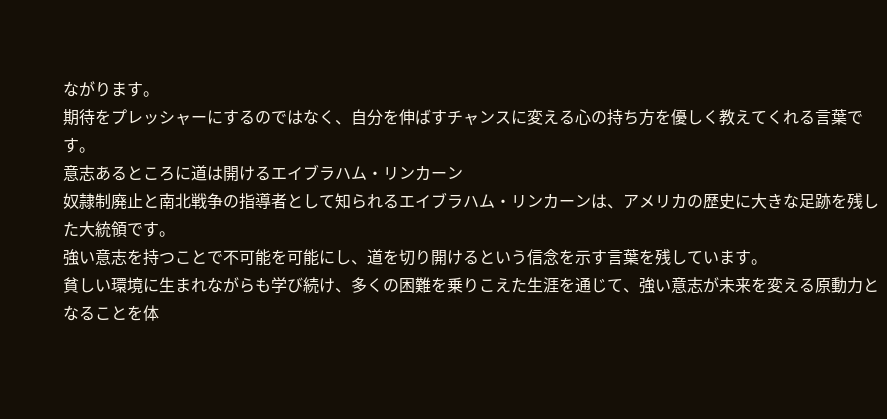ながります。
期待をプレッシャーにするのではなく、自分を伸ばすチャンスに変える心の持ち方を優しく教えてくれる言葉です。
意志あるところに道は開けるエイブラハム・リンカーン
奴隷制廃止と南北戦争の指導者として知られるエイブラハム・リンカーンは、アメリカの歴史に大きな足跡を残した大統領です。
強い意志を持つことで不可能を可能にし、道を切り開けるという信念を示す言葉を残しています。
貧しい環境に生まれながらも学び続け、多くの困難を乗りこえた生涯を通じて、強い意志が未来を変える原動力となることを体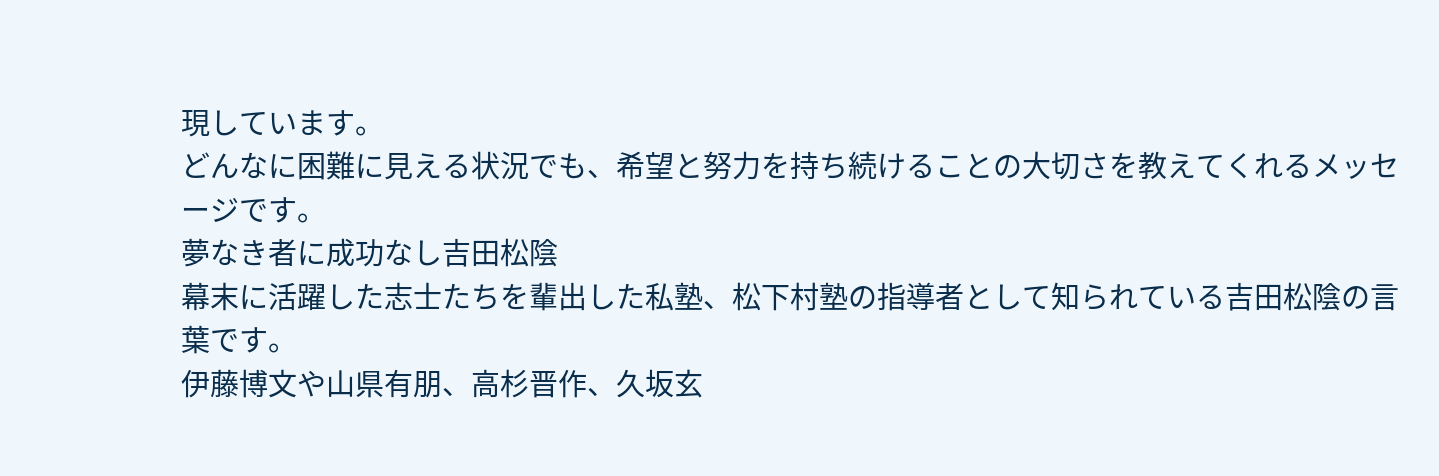現しています。
どんなに困難に見える状況でも、希望と努力を持ち続けることの大切さを教えてくれるメッセージです。
夢なき者に成功なし吉田松陰
幕末に活躍した志士たちを輩出した私塾、松下村塾の指導者として知られている吉田松陰の言葉です。
伊藤博文や山県有朋、高杉晋作、久坂玄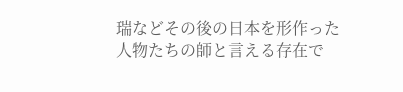瑞などその後の日本を形作った人物たちの師と言える存在で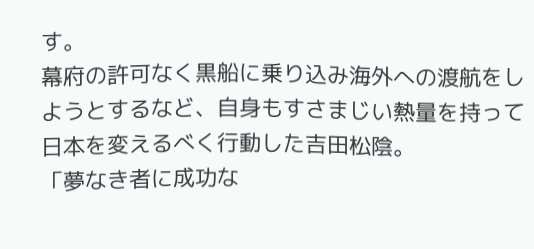す。
幕府の許可なく黒船に乗り込み海外への渡航をしようとするなど、自身もすさまじい熱量を持って日本を変えるべく行動した吉田松陰。
「夢なき者に成功な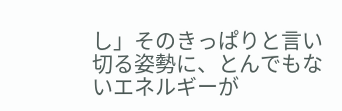し」そのきっぱりと言い切る姿勢に、とんでもないエネルギーが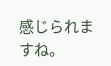感じられますね。